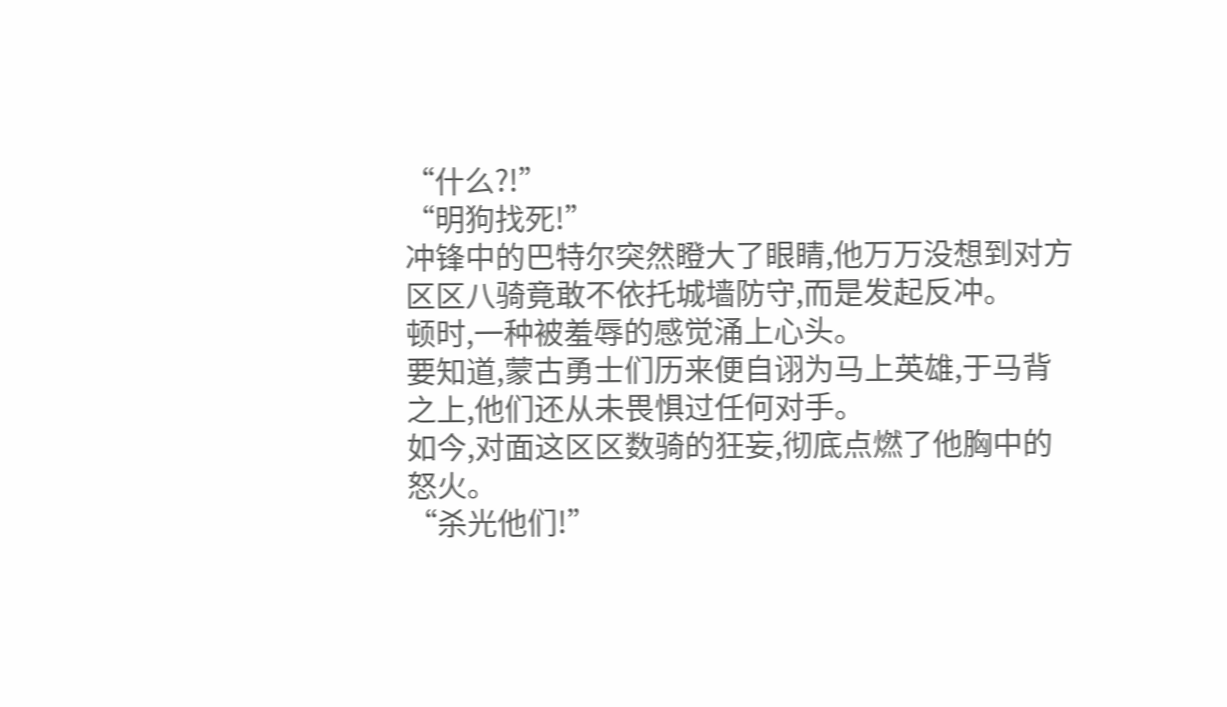“什么?!”
“明狗找死!”
冲锋中的巴特尔突然瞪大了眼睛,他万万没想到对方区区八骑竟敢不依托城墙防守,而是发起反冲。
顿时,一种被羞辱的感觉涌上心头。
要知道,蒙古勇士们历来便自诩为马上英雄,于马背之上,他们还从未畏惧过任何对手。
如今,对面这区区数骑的狂妄,彻底点燃了他胸中的怒火。
“杀光他们!”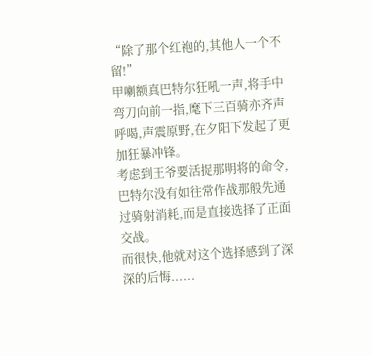“除了那个红袍的,其他人一个不留!”
甲喇额真巴特尔狂吼一声,将手中弯刀向前一指,麾下三百骑亦齐声呼喝,声震原野,在夕阳下发起了更加狂暴冲锋。
考虑到王爷要活捉那明将的命令,巴特尔没有如往常作战那般先通过骑射消耗,而是直接选择了正面交战。
而很快,他就对这个选择感到了深深的后悔......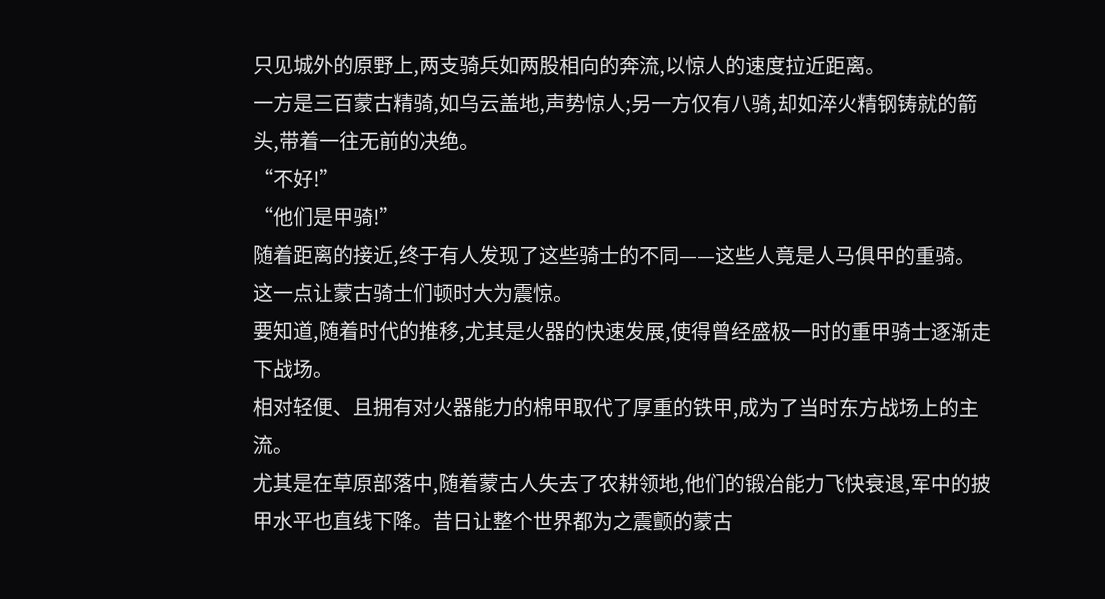只见城外的原野上,两支骑兵如两股相向的奔流,以惊人的速度拉近距离。
一方是三百蒙古精骑,如乌云盖地,声势惊人;另一方仅有八骑,却如淬火精钢铸就的箭头,带着一往无前的决绝。
“不好!”
“他们是甲骑!”
随着距离的接近,终于有人发现了这些骑士的不同——这些人竟是人马俱甲的重骑。
这一点让蒙古骑士们顿时大为震惊。
要知道,随着时代的推移,尤其是火器的快速发展,使得曾经盛极一时的重甲骑士逐渐走下战场。
相对轻便、且拥有对火器能力的棉甲取代了厚重的铁甲,成为了当时东方战场上的主流。
尤其是在草原部落中,随着蒙古人失去了农耕领地,他们的锻冶能力飞快衰退,军中的披甲水平也直线下降。昔日让整个世界都为之震颤的蒙古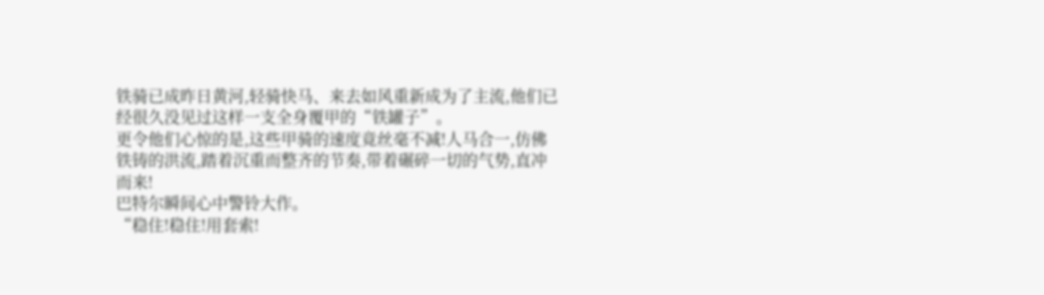铁骑已成昨日黄河,轻骑快马、来去如风重新成为了主流,他们已经很久没见过这样一支全身覆甲的“铁罐子”。
更令他们心惊的是,这些甲骑的速度竟丝毫不减!人马合一,仿佛铁铸的洪流,踏着沉重而整齐的节奏,带着碾碎一切的气势,直冲而来!
巴特尔瞬间心中警铃大作。
“稳住!稳住!用套索!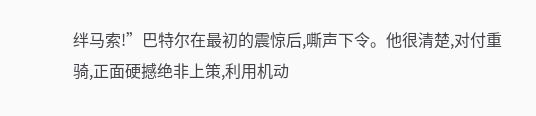绊马索!”巴特尔在最初的震惊后,嘶声下令。他很清楚,对付重骑,正面硬撼绝非上策,利用机动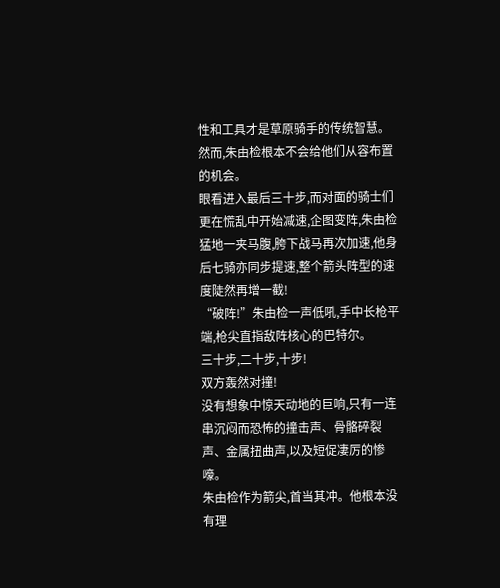性和工具才是草原骑手的传统智慧。
然而,朱由检根本不会给他们从容布置的机会。
眼看进入最后三十步,而对面的骑士们更在慌乱中开始减速,企图变阵,朱由检猛地一夹马腹,胯下战马再次加速,他身后七骑亦同步提速,整个箭头阵型的速度陡然再增一截!
“破阵!”朱由检一声低吼,手中长枪平端,枪尖直指敌阵核心的巴特尔。
三十步,二十步,十步!
双方轰然对撞!
没有想象中惊天动地的巨响,只有一连串沉闷而恐怖的撞击声、骨骼碎裂声、金属扭曲声,以及短促凄厉的惨嚎。
朱由检作为箭尖,首当其冲。他根本没有理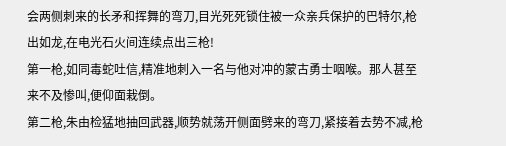会两侧刺来的长矛和挥舞的弯刀,目光死死锁住被一众亲兵保护的巴特尔,枪出如龙,在电光石火间连续点出三枪!
第一枪,如同毒蛇吐信,精准地刺入一名与他对冲的蒙古勇士咽喉。那人甚至来不及惨叫,便仰面栽倒。
第二枪,朱由检猛地抽回武器,顺势就荡开侧面劈来的弯刀,紧接着去势不减,枪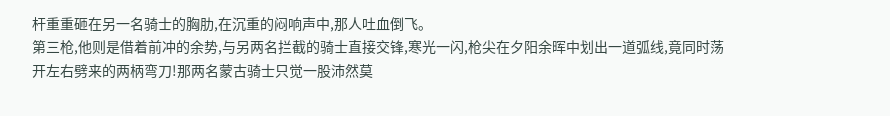杆重重砸在另一名骑士的胸肋,在沉重的闷响声中,那人吐血倒飞。
第三枪,他则是借着前冲的余势,与另两名拦截的骑士直接交锋,寒光一闪,枪尖在夕阳余晖中划出一道弧线,竟同时荡开左右劈来的两柄弯刀!那两名蒙古骑士只觉一股沛然莫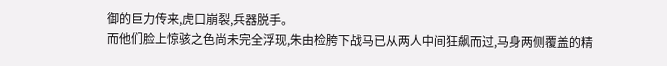御的巨力传来,虎口崩裂,兵器脱手。
而他们脸上惊骇之色尚未完全浮现,朱由检胯下战马已从两人中间狂飙而过,马身两侧覆盖的精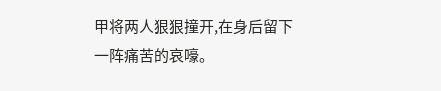甲将两人狠狠撞开,在身后留下一阵痛苦的哀嚎。